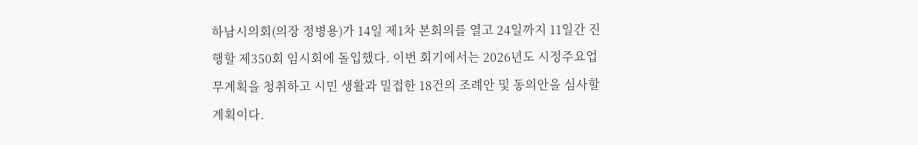하남시의회(의장 정병용)가 14일 제1차 본회의를 열고 24일까지 11일간 진행할 제350회 임시회에 돌입했다. 이번 회기에서는 2026년도 시정주요업무계획을 청취하고 시민 생활과 밀접한 18건의 조례안 및 동의안을 심사할 계획이다.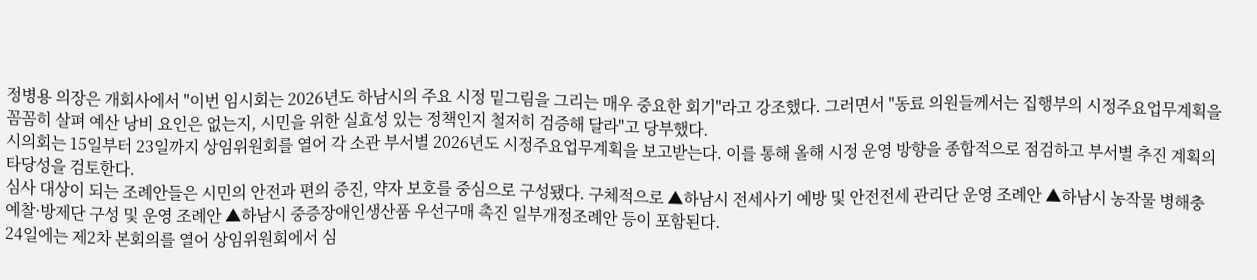정병용 의장은 개회사에서 "이번 임시회는 2026년도 하남시의 주요 시정 밑그림을 그리는 매우 중요한 회기"라고 강조했다. 그러면서 "동료 의원들께서는 집행부의 시정주요업무계획을 꼼꼼히 살펴 예산 낭비 요인은 없는지, 시민을 위한 실효성 있는 정책인지 철저히 검증해 달라"고 당부했다.
시의회는 15일부터 23일까지 상임위원회를 열어 각 소관 부서별 2026년도 시정주요업무계획을 보고받는다. 이를 통해 올해 시정 운영 방향을 종합적으로 점검하고 부서별 추진 계획의 타당성을 검토한다.
심사 대상이 되는 조례안들은 시민의 안전과 편의 증진, 약자 보호를 중심으로 구성됐다. 구체적으로 ▲하남시 전세사기 예방 및 안전전세 관리단 운영 조례안 ▲하남시 농작물 병해충 예찰·방제단 구성 및 운영 조례안 ▲하남시 중증장애인생산품 우선구매 촉진 일부개정조례안 등이 포함된다.
24일에는 제2차 본회의를 열어 상임위원회에서 심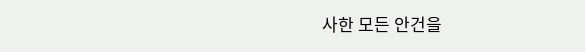사한 모든 안건을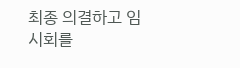최종 의결하고 임시회를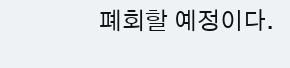폐회할 예정이다.